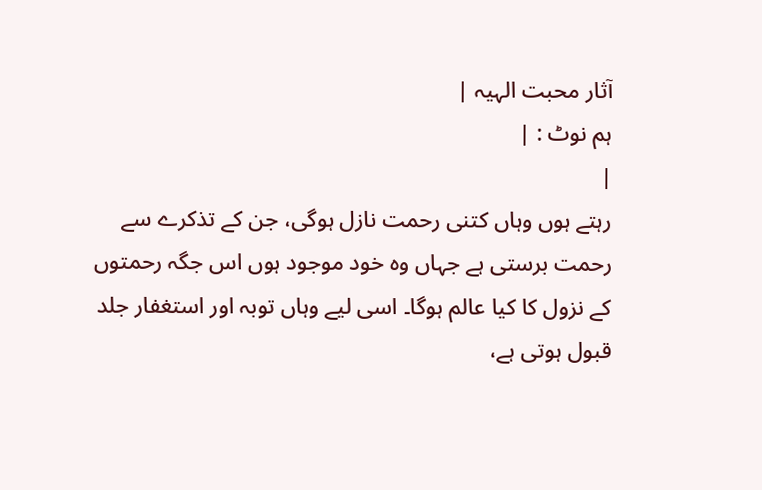آثار محبت الہیہ |
ہم نوٹ : |
|
رہتے ہوں وہاں کتنی رحمت نازل ہوگی، جن کے تذکرے سے رحمت برستی ہے جہاں وہ خود موجود ہوں اس جگہ رحمتوں کے نزول کا کیا عالم ہوگا۔ اسی لیے وہاں توبہ اور استغفار جلد قبول ہوتی ہے،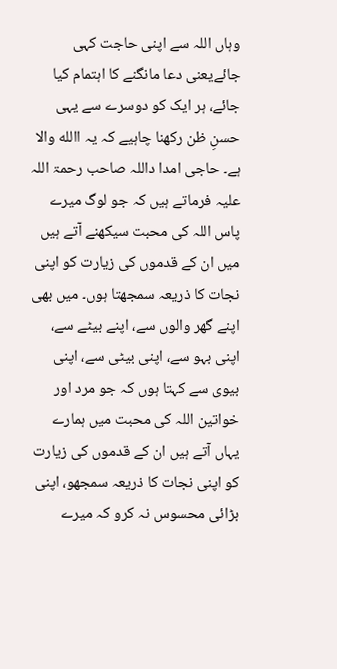وہاں اللہ سے اپنی حاجت کہی جائےیعنی دعا مانگنے کا اہتمام کیا جائے، ہر ایک کو دوسرے سے یہی حسنِ ظن رکھنا چاہیے کہ یہ االله والا ہے۔ حاجی امدا داللہ صاحب رحمۃ اللہ علیہ فرماتے ہیں کہ جو لوگ میرے پاس اللہ کی محبت سیکھنے آتے ہیں میں ان کے قدموں کی زیارت کو اپنی نجات کا ذریعہ سمجھتا ہوں۔ میں بھی اپنے گھر والوں سے، اپنے بیٹے سے، اپنی بہو سے، اپنی بیٹی سے، اپنی بیوی سے کہتا ہوں کہ جو مرد اور خواتین اللہ کی محبت میں ہمارے یہاں آتے ہیں ان کے قدموں کی زیارت کو اپنی نجات کا ذریعہ سمجھو، اپنی بڑائی محسوس نہ کرو کہ میرے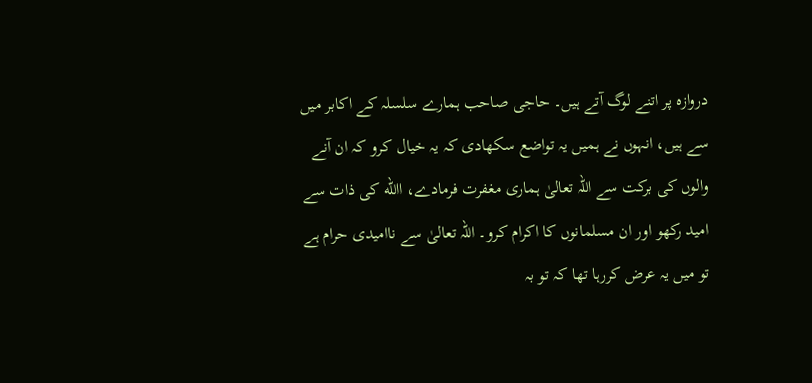دروازہ پر اتنے لوگ آتے ہیں۔ حاجی صاحب ہمارے سلسلہ کے اکابر میں سے ہیں، انہوں نے ہمیں یہ تواضع سکھادی کہ یہ خیال کرو کہ ان آنے والوں کی برکت سے اللہ تعالیٰ ہماری مغفرت فرمادے، االله کی ذات سے امید رکھو اور ان مسلمانوں کا اکرام کرو۔ اللہ تعالیٰ سے ناامیدی حرام ہے تو میں یہ عرض کررہا تھا کہ تو بہ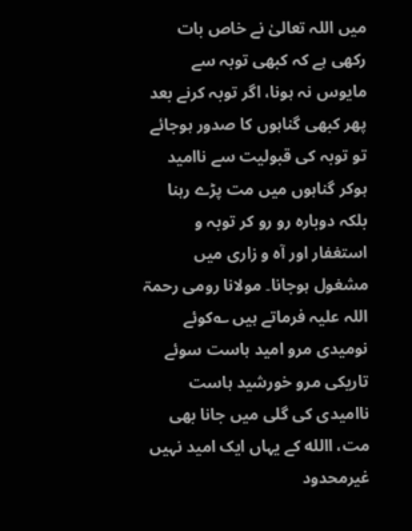میں اللہ تعالیٰ نے خاص بات رکھی ہے کہ کبھی توبہ سے مایوس نہ ہونا، اگر توبہ کرنے بعد پھر کبھی گناہوں کا صدور ہوجائے تو توبہ کی قبولیت سے ناامید ہوکر گناہوں میں مت پڑے رہنا بلکہ دوبارہ رو رو کر توبہ و استغفار اور آہ و زاری میں مشغول ہوجانا۔ مولانا رومی رحمۃ اللہ علیہ فرماتے ہیں ؎کوئے نومیدی مرو امید ہاست سوئے تاریکی مرو خورشید ہاست ناامیدی کی گلی میں جانا بھی مت، االله کے یہاں ایک امید نہیں غیرمحدود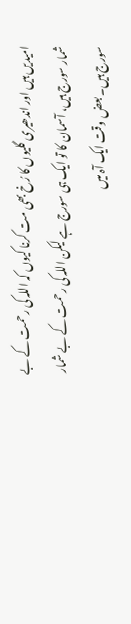امیدیں ہیں اور اندھیری گلیوں کا رُخ بھی مت کرنا کیوں کہ اللہ کی رحمت کے بے شمار سورج ہیں، آسمان کا تو ایک ہی سورج ہے لیکن اللہ کی رحمت کے بے شمار سورج ہیں۔ بعض وقت ایک آہ میں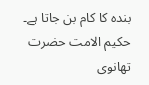بندہ کا کام بن جاتا ہے۔ حکیم الامت حضرت تھانوی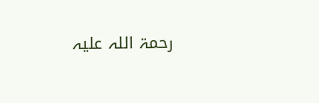رحمۃ اللہ علیہ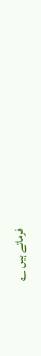فرماتے ہیں ؎